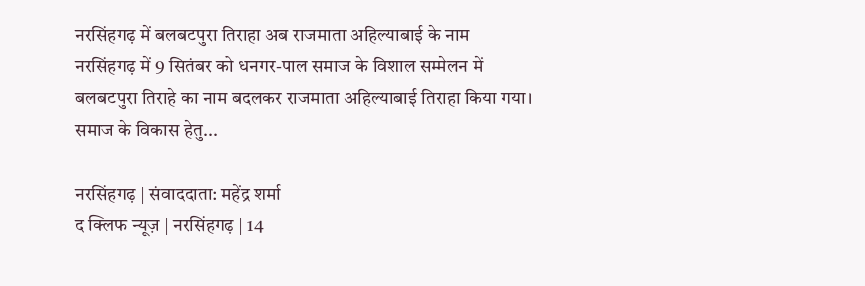नरसिंहगढ़ में बलबटपुरा तिराहा अब राजमाता अहिल्याबाई के नाम
नरसिंहगढ़ में 9 सितंबर को धनगर-पाल समाज के विशाल सम्मेलन में बलबटपुरा तिराहे का नाम बदलकर राजमाता अहिल्याबाई तिराहा किया गया। समाज के विकास हेतु...

नरसिंहगढ़ | संवाददाता: महेंद्र शर्मा
द क्लिफ न्यूज़ | नरसिंहगढ़ | 14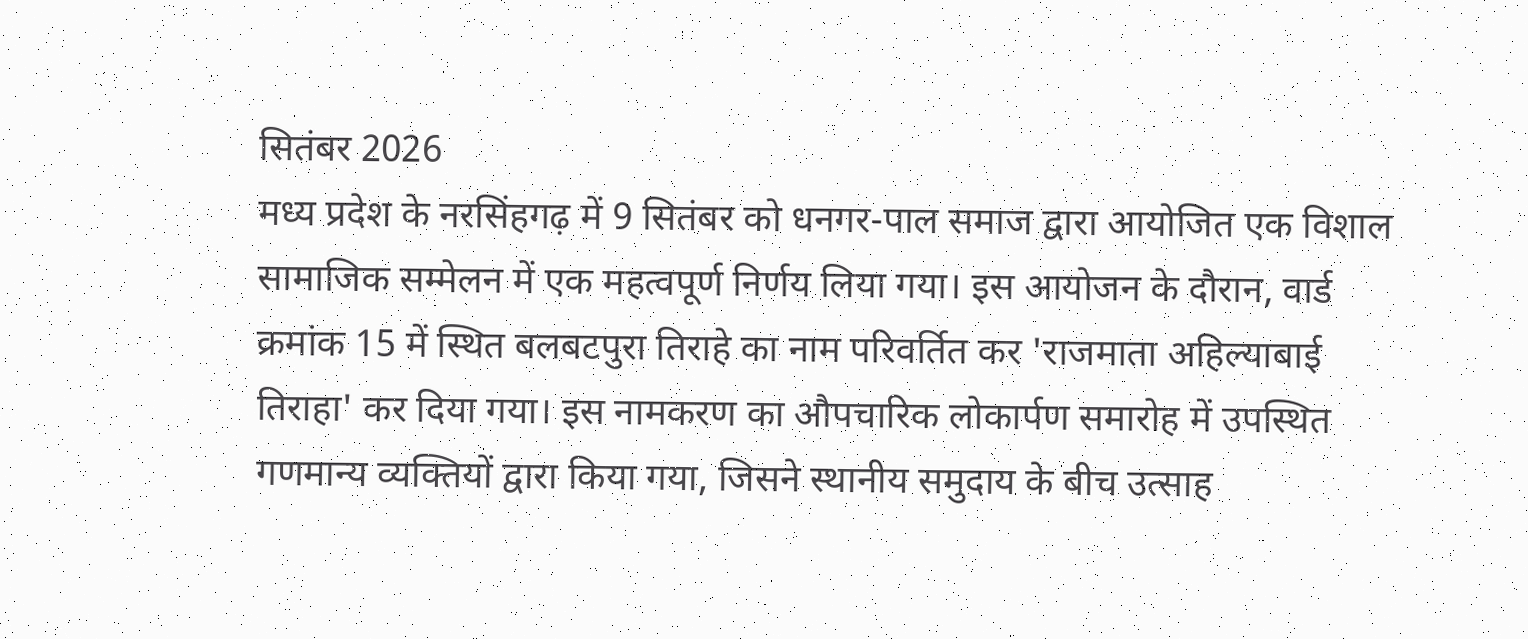सितंबर 2026
मध्य प्रदेश के नरसिंहगढ़ में 9 सितंबर को धनगर-पाल समाज द्वारा आयोजित एक विशाल सामाजिक सम्मेलन में एक महत्वपूर्ण निर्णय लिया गया। इस आयोजन के दौरान, वार्ड क्रमांक 15 में स्थित बलबटपुरा तिराहे का नाम परिवर्तित कर 'राजमाता अहिल्याबाई तिराहा' कर दिया गया। इस नामकरण का औपचारिक लोकार्पण समारोह में उपस्थित गणमान्य व्यक्तियों द्वारा किया गया, जिसने स्थानीय समुदाय के बीच उत्साह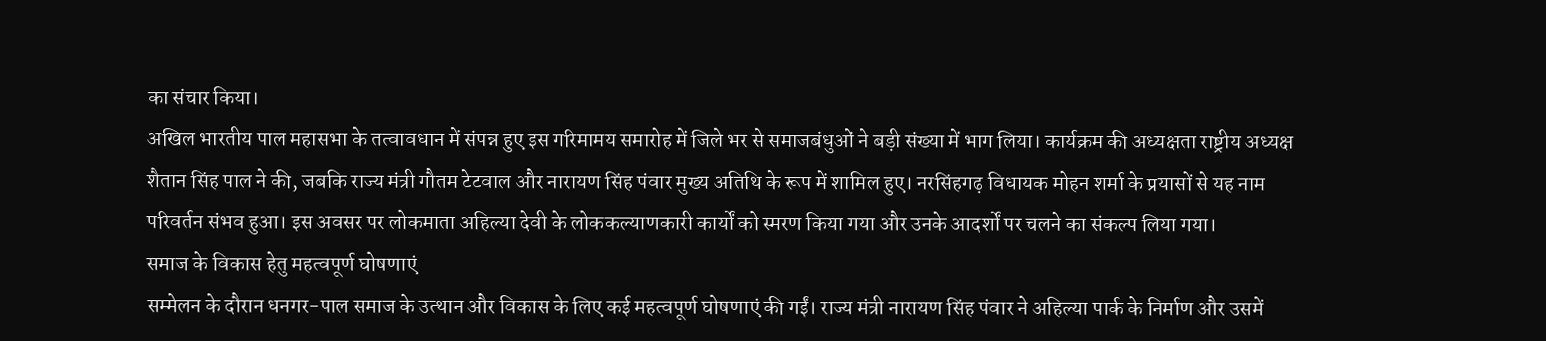का संचार किया।
अखिल भारतीय पाल महासभा के तत्वावधान में संपन्न हुए इस गरिमामय समारोह में जिले भर से समाजबंधुओं ने बड़ी संख्या में भाग लिया। कार्यक्रम की अध्यक्षता राष्ट्रीय अध्यक्ष शैतान सिंह पाल ने की, जबकि राज्य मंत्री गौतम टेटवाल और नारायण सिंह पंवार मुख्य अतिथि के रूप में शामिल हुए। नरसिंहगढ़ विधायक मोहन शर्मा के प्रयासों से यह नाम परिवर्तन संभव हुआ। इस अवसर पर लोकमाता अहिल्या देवी के लोककल्याणकारी कार्यों को स्मरण किया गया और उनके आदर्शों पर चलने का संकल्प लिया गया।
समाज के विकास हेतु महत्वपूर्ण घोषणाएं
सम्मेलन के दौरान धनगर-पाल समाज के उत्थान और विकास के लिए कई महत्वपूर्ण घोषणाएं की गईं। राज्य मंत्री नारायण सिंह पंवार ने अहिल्या पार्क के निर्माण और उसमें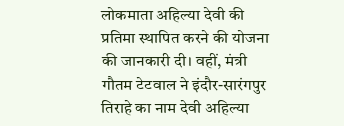लोकमाता अहिल्या देवी की प्रतिमा स्थापित करने की योजना की जानकारी दी। वहीं, मंत्री गौतम टेटवाल ने इंदौर-सारंगपुर तिराहे का नाम देवी अहिल्या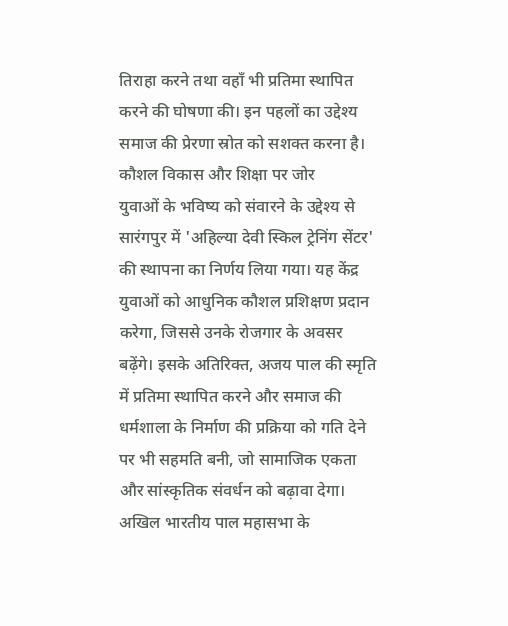तिराहा करने तथा वहाँ भी प्रतिमा स्थापित करने की घोषणा की। इन पहलों का उद्देश्य समाज की प्रेरणा स्रोत को सशक्त करना है।
कौशल विकास और शिक्षा पर जोर
युवाओं के भविष्य को संवारने के उद्देश्य से सारंगपुर में 'अहिल्या देवी स्किल ट्रेनिंग सेंटर' की स्थापना का निर्णय लिया गया। यह केंद्र युवाओं को आधुनिक कौशल प्रशिक्षण प्रदान करेगा, जिससे उनके रोजगार के अवसर बढ़ेंगे। इसके अतिरिक्त, अजय पाल की स्मृति में प्रतिमा स्थापित करने और समाज की धर्मशाला के निर्माण की प्रक्रिया को गति देने पर भी सहमति बनी, जो सामाजिक एकता और सांस्कृतिक संवर्धन को बढ़ावा देगा।
अखिल भारतीय पाल महासभा के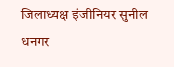जिलाध्यक्ष इंजीनियर सुनील धनगर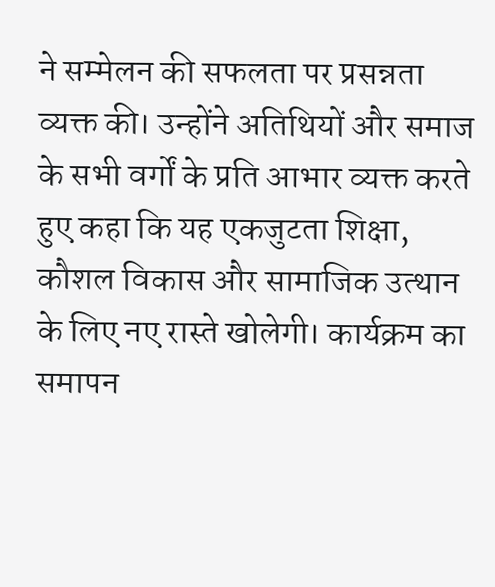ने सम्मेलन की सफलता पर प्रसन्नता व्यक्त की। उन्होंने अतिथियों और समाज के सभी वर्गों के प्रति आभार व्यक्त करते हुए कहा कि यह एकजुटता शिक्षा, कौशल विकास और सामाजिक उत्थान के लिए नए रास्ते खोलेगी। कार्यक्रम का समापन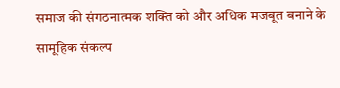समाज की संगठनात्मक शक्ति को और अधिक मजबूत बनाने के सामूहिक संकल्प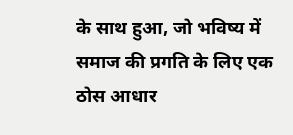के साथ हुआ, जो भविष्य में समाज की प्रगति के लिए एक ठोस आधार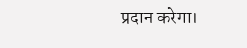प्रदान करेगा।